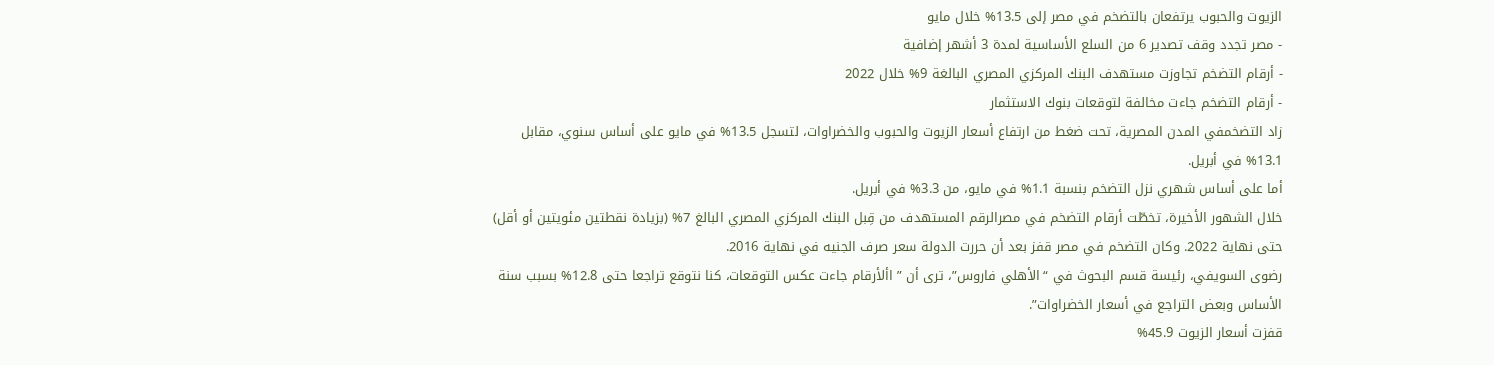الزيوت والحبوب يرتفعان بالتضخم في مصر إلى 13.5% خلال مايو
- مصر تجدد وقف تصدير 6 من السلع الأساسية لمدة 3 أشهر إضافية
- أرقام التضخم تجاوزت مستهدف البنك المركزي المصري البالغة 9% خلال 2022
- أرقام التضخم جاءت مخالفة لتوقعات بنوك الاستثمار
زاد التضخمفي المدن المصرية، تحت ضغط من ارتفاع أسعار الزيوت والحبوب والخضراوات، لتسجل 13.5% في مايو على أساس سنوي، مقابل 13.1% في أبريل.
أما على أساس شهري نزل التضخم بنسبة 1.1% في مايو، من 3.3% في أبريل.
خلال الشهور الأخيرة، تخطّت أرقام التضخم في مصرالرقم المستهدف من قِبل البنك المركزي المصري البالغ 7% (بزيادة نقطتين مئويتين أو أقل) حتى نهاية 2022. وكان التضخم في مصر قفز بعد أن حررت الدولة سعر صرف الجنيه في نهاية 2016.
رضوى السويفي، رئيسة قسم البحوث في “الأهلي فاروس”، ترى أن ” األأرقام جاءت عكس التوقعات، كنا نتوقع تراجعا حتى 12.8% بسبب سنة الأساس وبعض التراجع في أسعار الخضراوات”.
قفزت أسعار الزيوت 45.9%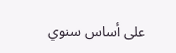على أساس سنوي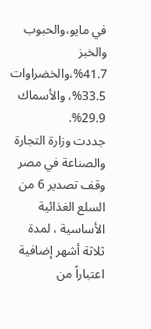في مايو،والحبوب والخبز 41.7%،والخضراوات 33.5%، والأسماك 29.9%.
جددت وزارة التجارة والصناعة في مصر وقف تصدير 6 من السلع الغذائية الأساسية ، لمدة ثلاثة أشهر إضافية اعتباراً من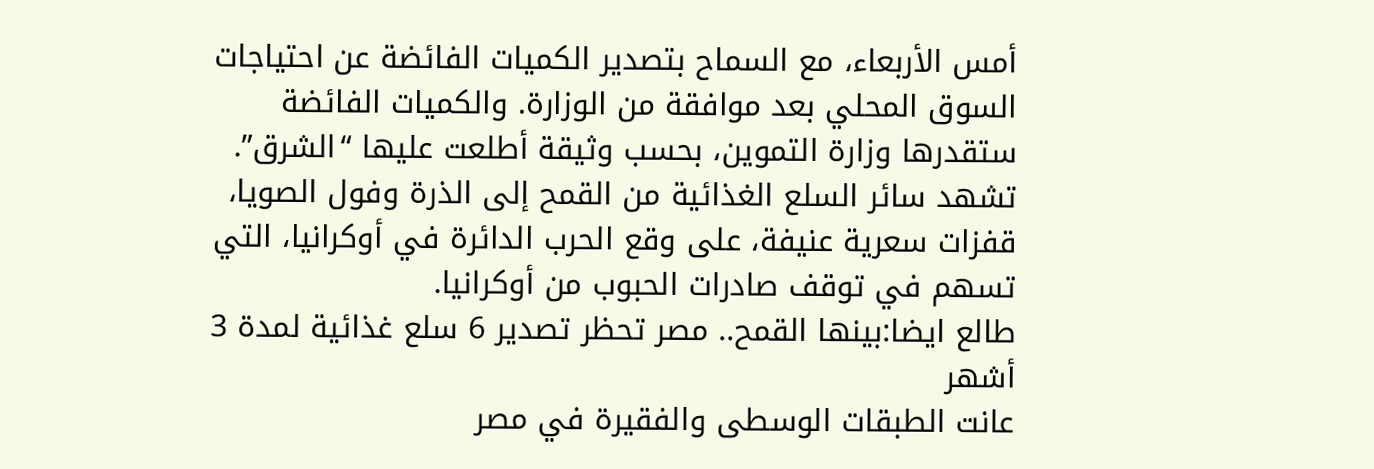أمس الأربعاء، مع السماح بتصدير الكميات الفائضة عن احتياجات السوق المحلي بعد موافقة من الوزارة. والكميات الفائضة ستقدرها وزارة التموين، بحسب وثيقة أطلعت عليها “الشرق”.
تشهد سائر السلع الغذائية من القمح إلى الذرة وفول الصويا، قفزات سعرية عنيفة، على وقع الحرب الدائرة في أوكرانيا، التي تسهم في توقف صادرات الحبوب من أوكرانيا.
طالع ايضا:بينها القمح.. مصر تحظر تصدير 6 سلع غذائية لمدة 3 أشهر
عانت الطبقات الوسطى والفقيرة في مصر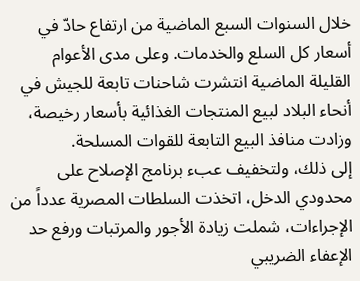خلال السنوات السبع الماضية من ارتفاع حادّ في أسعار كل السلع والخدمات. وعلى مدى الأعوام القليلة الماضية انتشرت شاحنات تابعة للجيش في أنحاء البلاد لبيع المنتجات الغذائية بأسعار رخيصة، وزادت منافذ البيع التابعة للقوات المسلحة.
إلى ذلك، ولتخفيف عبء برنامج الإصلاح على محدودي الدخل، اتخذت السلطات المصرية عدداً من الإجراءات، شملت زيادة الأجور والمرتبات ورفع حد الإعفاء الضريبي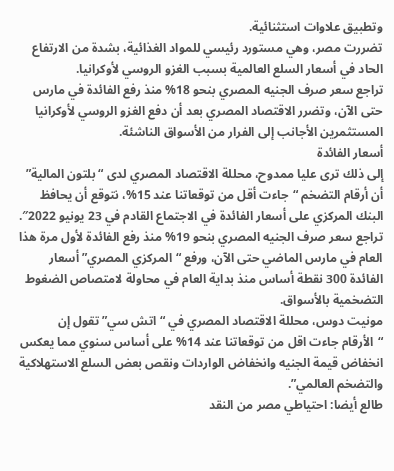وتطبيق علاوات استثنائية.
تضررت مصر، وهي مستورد رئيسي للمواد الغذائية، بشدة من الارتفاع الحاد في أسعار السلع العالمية بسبب الغزو الروسي لأوكرانيا.
تراجع سعر صرف الجنيه المصري بنحو 18% منذ رفع الفائدة في مارس حتى الآن، وتضرر الاقتصاد المصري بعد أن دفع الغزو الروسي لأوكرانيا المستثمرين الأجانب إلى الفرار من الأسواق الناشئة.
أسعار الفائدة
إلى ذلك ترى عليا ممدوح، محللة الاقتصاد المصري لدى “بلتون المالية” أن أرقام التضخم “جاءت أقل من توقعاتنا عند 15%، نتوقع أن يحافظ البنك المركزي على أسعار الفائدة في الاجتماع القادم في 23 يونيو 2022″.
تراجع سعر صرف الجنيه المصري بنحو 19% منذ رفع الفائدة لأول مرة هذا العام في مارس الماضي حتى الآن، ورفع “المركزي المصري” أسعار الفائدة 300 نقطة أساس منذ بداية العام في محاولة لامتصاص الضغوط التضخمية بالأسواق.
مونيت دوس، محللة الاقتصاد المصري في “اتش سي” تقول إن “الأرقام جاءت اقل من توقعاتنا عند 14% على أساس سنوي مما يعكس انخفاض قيمة الجنيه وانخفاض الواردات ونقص بعض السلع الاستهلاكية والتضخم العالمي”.
طالع أيضا: احتياطي مصر من النقد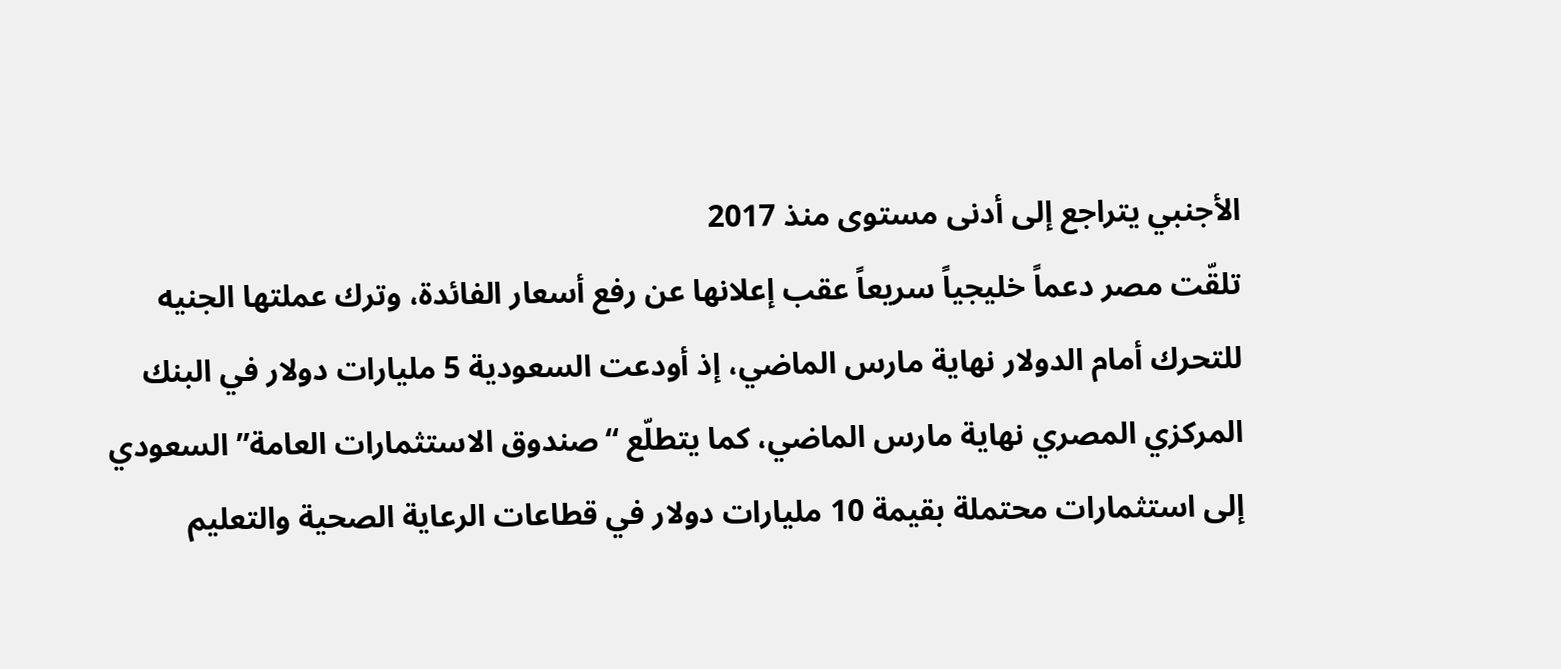الأجنبي يتراجع إلى أدنى مستوى منذ 2017
تلقّت مصر دعماً خليجياً سريعاً عقب إعلانها عن رفع أسعار الفائدة، وترك عملتها الجنيه للتحرك أمام الدولار نهاية مارس الماضي، إذ أودعت السعودية 5 مليارات دولار في البنك المركزي المصري نهاية مارس الماضي، كما يتطلّع “صندوق الاستثمارات العامة” السعودي إلى استثمارات محتملة بقيمة 10 مليارات دولار في قطاعات الرعاية الصحية والتعليم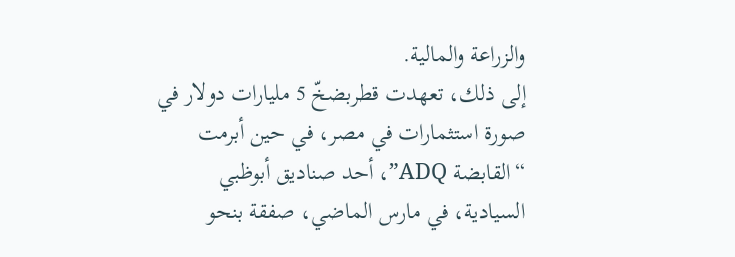والزراعة والمالية.
إلى ذلك، تعهدت قطربضخّ 5 مليارات دولار في صورة استثمارات في مصر، في حين أبرمت “القابضة ADQ”، أحد صناديق أبوظبي السيادية، في مارس الماضي، صفقة بنحو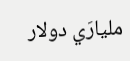مليارَي دولار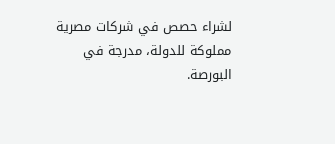لشراء حصص في شركات مصرية مملوكة للدولة، مدرجة في البورصة.